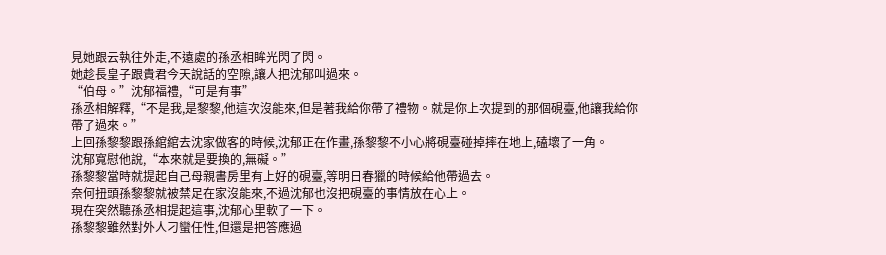見她跟云執往外走,不遠處的孫丞相眸光閃了閃。
她趁長皇子跟貴君今天說話的空隙,讓人把沈郁叫過來。
“伯母。”沈郁福禮,“可是有事”
孫丞相解釋,“不是我,是黎黎,他這次沒能來,但是著我給你帶了禮物。就是你上次提到的那個硯臺,他讓我給你帶了過來。”
上回孫黎黎跟孫綰綰去沈家做客的時候,沈郁正在作畫,孫黎黎不小心將硯臺碰掉摔在地上,磕壞了一角。
沈郁寬慰他說,“本來就是要換的,無礙。”
孫黎黎當時就提起自己母親書房里有上好的硯臺,等明日春獵的時候給他帶過去。
奈何扭頭孫黎黎就被禁足在家沒能來,不過沈郁也沒把硯臺的事情放在心上。
現在突然聽孫丞相提起這事,沈郁心里軟了一下。
孫黎黎雖然對外人刁蠻任性,但還是把答應過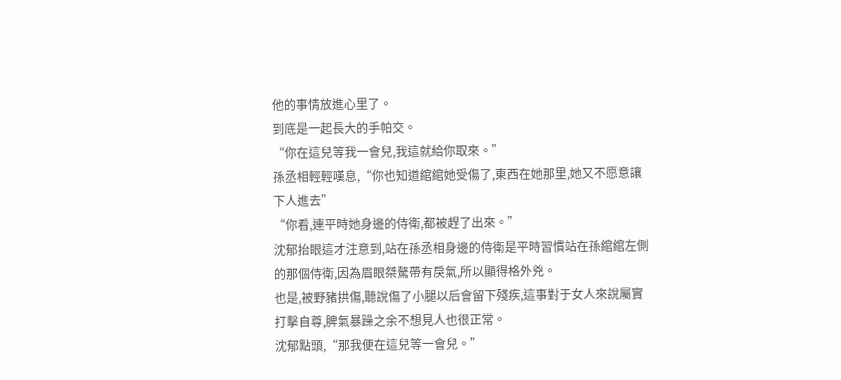他的事情放進心里了。
到底是一起長大的手帕交。
“你在這兒等我一會兒,我這就給你取來。”
孫丞相輕輕嘆息,“你也知道綰綰她受傷了,東西在她那里,她又不愿意讓下人進去”
“你看,連平時她身邊的侍衛,都被趕了出來。”
沈郁抬眼這才注意到,站在孫丞相身邊的侍衛是平時習慣站在孫綰綰左側的那個侍衛,因為眉眼桀驁帶有戾氣,所以顯得格外兇。
也是,被野豬拱傷,聽說傷了小腿以后會留下殘疾,這事對于女人來說屬實打擊自尊,脾氣暴躁之余不想見人也很正常。
沈郁點頭,“那我便在這兒等一會兒。”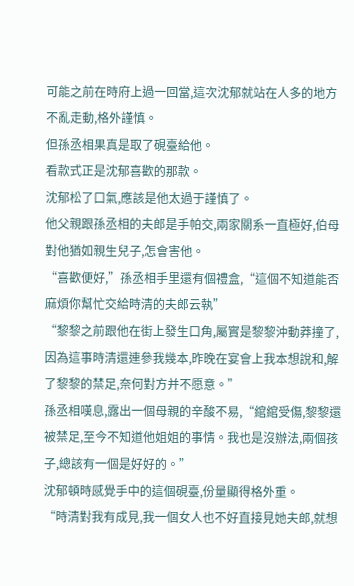可能之前在時府上過一回當,這次沈郁就站在人多的地方不亂走動,格外謹慎。
但孫丞相果真是取了硯臺給他。
看款式正是沈郁喜歡的那款。
沈郁松了口氣,應該是他太過于謹慎了。
他父親跟孫丞相的夫郎是手帕交,兩家關系一直極好,伯母對他猶如親生兒子,怎會害他。
“喜歡便好,”孫丞相手里還有個禮盒,“這個不知道能否麻煩你幫忙交給時清的夫郎云執”
“黎黎之前跟他在街上發生口角,屬實是黎黎沖動莽撞了,因為這事時清還連參我幾本,昨晚在宴會上我本想說和,解了黎黎的禁足,奈何對方并不愿意。”
孫丞相嘆息,露出一個母親的辛酸不易,“綰綰受傷,黎黎還被禁足,至今不知道他姐姐的事情。我也是沒辦法,兩個孩子,總該有一個是好好的。”
沈郁頓時感覺手中的這個硯臺,份量顯得格外重。
“時清對我有成見,我一個女人也不好直接見她夫郎,就想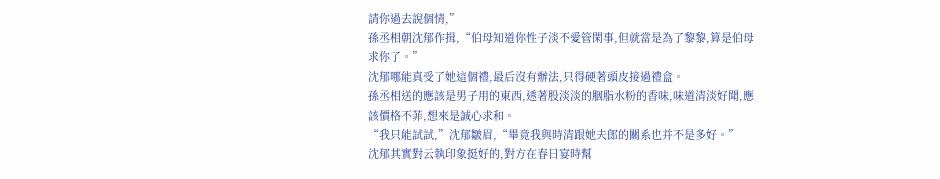請你過去說個情,”
孫丞相朝沈郁作揖,“伯母知道你性子淡不愛管閑事,但就當是為了黎黎,算是伯母求你了。”
沈郁哪能真受了她這個禮,最后沒有辦法,只得硬著頭皮接過禮盒。
孫丞相送的應該是男子用的東西,透著股淡淡的胭脂水粉的香味,味道清淡好聞,應該價格不菲,想來是誠心求和。
“我只能試試,”沈郁皺眉,“畢竟我與時清跟她夫郎的關系也并不是多好。”
沈郁其實對云執印象挺好的,對方在春日宴時幫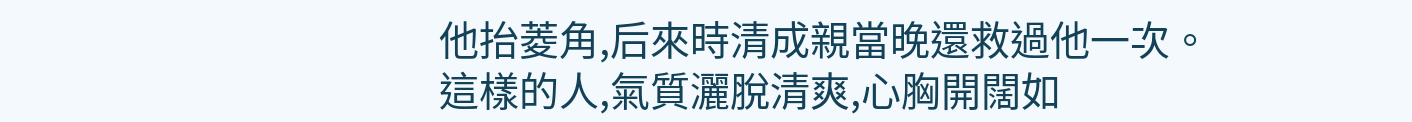他抬菱角,后來時清成親當晚還救過他一次。
這樣的人,氣質灑脫清爽,心胸開闊如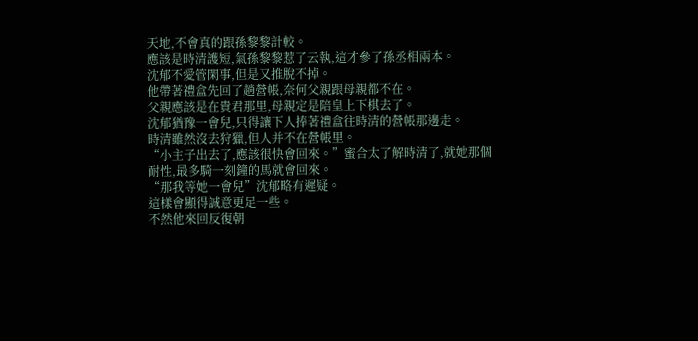天地,不會真的跟孫黎黎計較。
應該是時清護短,氣孫黎黎惹了云執,這才參了孫丞相兩本。
沈郁不愛管閑事,但是又推脫不掉。
他帶著禮盒先回了趟營帳,奈何父親跟母親都不在。
父親應該是在貴君那里,母親定是陪皇上下棋去了。
沈郁猶豫一會兒,只得讓下人捧著禮盒往時清的營帳那邊走。
時清雖然沒去狩獵,但人并不在營帳里。
“小主子出去了,應該很快會回來。”蜜合太了解時清了,就她那個耐性,最多騎一刻鐘的馬就會回來。
“那我等她一會兒”沈郁略有遲疑。
這樣會顯得誠意更足一些。
不然他來回反復朝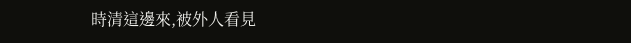時清這邊來,被外人看見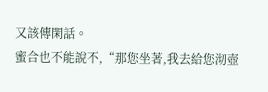又該傳閑話。
蜜合也不能說不,“那您坐著,我去給您沏壺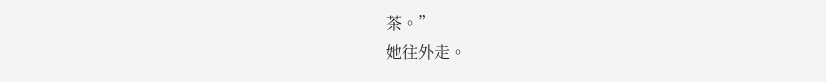茶。”
她往外走。